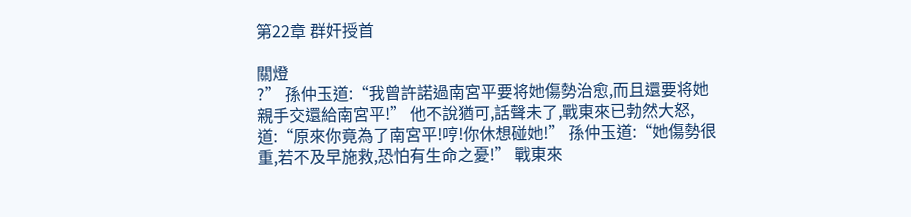第22章 群奸授首

關燈
?” 孫仲玉道:“我曾許諾過南宮平要将她傷勢治愈,而且還要将她親手交還給南宮平!” 他不說猶可,話聲未了,戰東來已勃然大怒,道:“原來你竟為了南宮平!哼!你休想碰她!” 孫仲玉道:“她傷勢很重,若不及早施救,恐怕有生命之憂!” 戰東來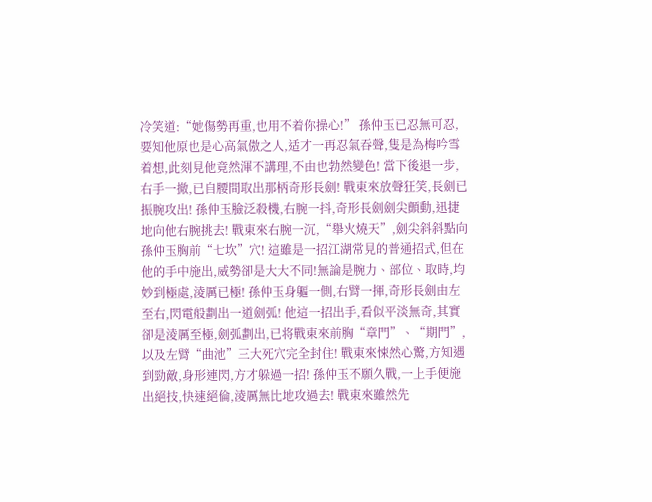冷笑道:“她傷勢再重,也用不着你操心!” 孫仲玉已忍無可忍,要知他原也是心高氣傲之人,适才一再忍氣吞聲,隻是為梅吟雪着想,此刻見他竟然渾不講理,不由也勃然變色! 當下後退一步,右手一撤,已自腰間取出那柄奇形長劍! 戰東來放聲狂笑,長劍已振腕攻出! 孫仲玉臉泛殺機,右腕一抖,奇形長劍劍尖顫動,迅捷地向他右腕挑去! 戰東來右腕一沉,“舉火燒天”,劍尖斜斜點向孫仲玉胸前“七坎”穴! 這雖是一招江湖常見的普通招式,但在他的手中施出,威勢卻是大大不同!無論是腕力、部位、取時,均妙到極處,淩厲已極! 孫仲玉身軀一側,右臂一揮,奇形長劍由左至右,閃電般劃出一道劍弧! 他這一招出手,看似平淡無奇,其實卻是淩厲至極,劍弧劃出,已将戰東來前胸“章門”、“期門”,以及左臂“曲池”三大死穴完全封住! 戰東來悚然心驚,方知遇到勁敵,身形連閃,方才躲過一招! 孫仲玉不願久戰,一上手便施出絕技,快速絕倫,淩厲無比地攻過去! 戰東來雖然先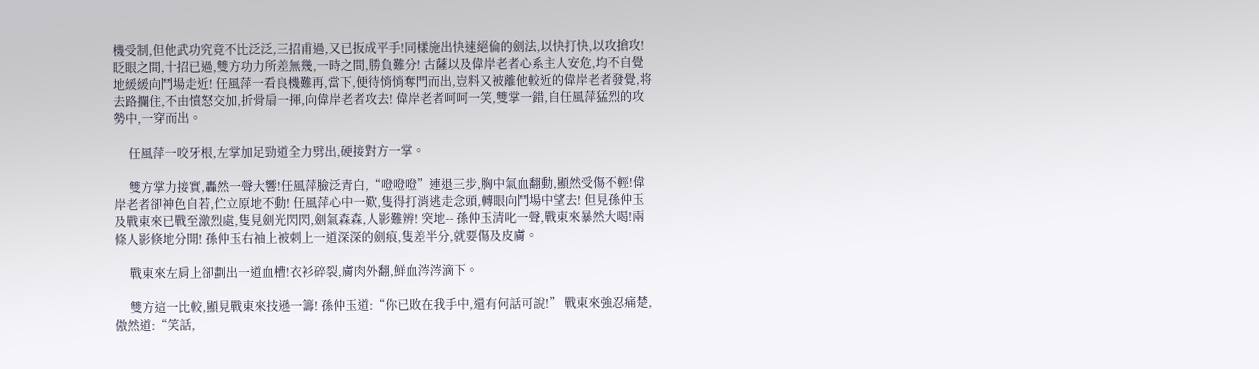機受制,但他武功究竟不比泛泛,三招甫過,又已扳成平手!同樣施出快速絕倫的劍法,以快打快,以攻搶攻! 眨眼之間,十招已過,雙方功力所差無幾,一時之間,勝負難分! 古薩以及偉岸老者心系主人安危,均不自覺地緩緩向鬥場走近! 任風萍一看良機難再,當下,便待悄悄奪門而出,豈料又被離他較近的偉岸老者發覺,将去路攔住,不由憤怒交加,折骨扇一揮,向偉岸老者攻去! 偉岸老者呵呵一笑,雙掌一錯,自任風萍猛烈的攻勢中,一穿而出。

     任風萍一咬牙根,左掌加足勁道全力劈出,硬接對方一掌。

     雙方掌力接實,轟然一聲大響!任風萍臉泛青白,“噔噔噔”連退三步,胸中氣血翻動,顯然受傷不輕!偉岸老者卻神色自若,伫立原地不動! 任風萍心中一歎,隻得打消逃走念頭,轉眼向鬥場中望去! 但見孫仲玉及戰東來已戰至激烈處,隻見劍光閃閃,劍氣森森,人影難辨! 突地-- 孫仲玉清叱一聲,戰東來暴然大喝!兩條人影倏地分開! 孫仲玉右袖上被刺上一道深深的劍痕,隻差半分,就要傷及皮膚。

     戰東來左肩上卻劃出一道血槽!衣衫碎裂,膚肉外翻,鮮血涔涔滴下。

     雙方這一比較,顯見戰東來技遜一籌! 孫仲玉道:“你已敗在我手中,還有何話可說!” 戰東來強忍痛楚,傲然道:“笑話,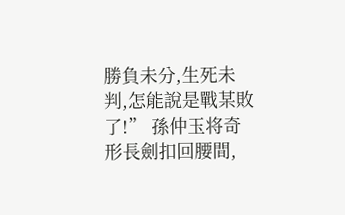勝負未分,生死未判,怎能說是戰某敗了!” 孫仲玉将奇形長劍扣回腰間,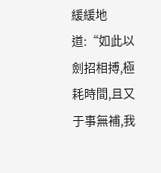緩緩地道:“如此以劍招相搏,極耗時間,且又于事無補,我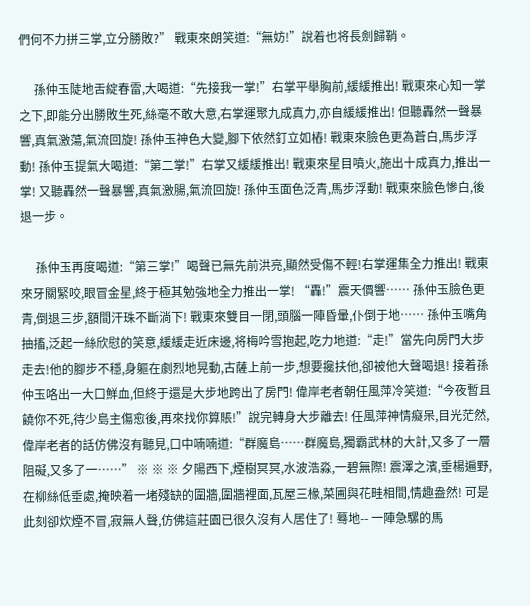們何不力拼三掌,立分勝敗?” 戰東來朗笑道:“無妨!”說着也将長劍歸鞘。

     孫仲玉陡地舌綻春雷,大喝道:“先接我一掌!”右掌平舉胸前,緩緩推出! 戰東來心知一掌之下,即能分出勝敗生死,絲毫不敢大意,右掌運聚九成真力,亦自緩緩推出! 但聽轟然一聲暴響,真氣激蕩,氣流回旋! 孫仲玉神色大變,腳下依然釘立如樁! 戰東來臉色更為蒼白,馬步浮動! 孫仲玉提氣大喝道:“第二掌!”右掌又緩緩推出! 戰東來星目噴火,施出十成真力,推出一掌! 又聽轟然一聲暴響,真氣激腸,氣流回旋! 孫仲玉面色泛青,馬步浮動! 戰東來臉色慘白,後退一步。

     孫仲玉再度喝道:“第三掌!”喝聲已無先前洪亮,顯然受傷不輕!右掌運集全力推出! 戰東來牙關緊咬,眼冒金星,終于極其勉強地全力推出一掌! “轟!”震天價響…… 孫仲玉臉色更青,倒退三步,額間汗珠不斷淌下! 戰東來雙目一閉,頭腦一陣昏暈,仆倒于地…… 孫仲玉嘴角抽搐,泛起一絲欣慰的笑意,緩緩走近床邊,将梅吟雪抱起,吃力地道:“走!”當先向房門大步走去!他的腳步不穩,身軀在劇烈地晃動,古薩上前一步,想要攙扶他,卻被他大聲喝退! 接着孫仲玉咯出一大口鮮血,但終于還是大步地跨出了房門! 偉岸老者朝任風萍冷笑道:“今夜暫且饒你不死,待少島主傷愈後,再來找你算賬!”說完轉身大步離去! 任風萍神情癡呆,目光茫然,偉岸老者的話仿佛沒有聽見,口中喃喃道:“群魔島……群魔島,獨霸武林的大計,又多了一層阻礙,又多了一……” ※ ※ ※ 夕陽西下,煙樹冥冥,水波浩淼,一碧無際! 震澤之濱,垂楊遍野,在柳絲低垂處,掩映着一堵殘缺的圍牆,圍牆裡面,瓦屋三椽,菜圃與花畦相間,情趣盎然! 可是此刻卻炊煙不冒,寂無人聲,仿佛這莊園已很久沒有人居住了! 蓦地-- 一陣急騾的馬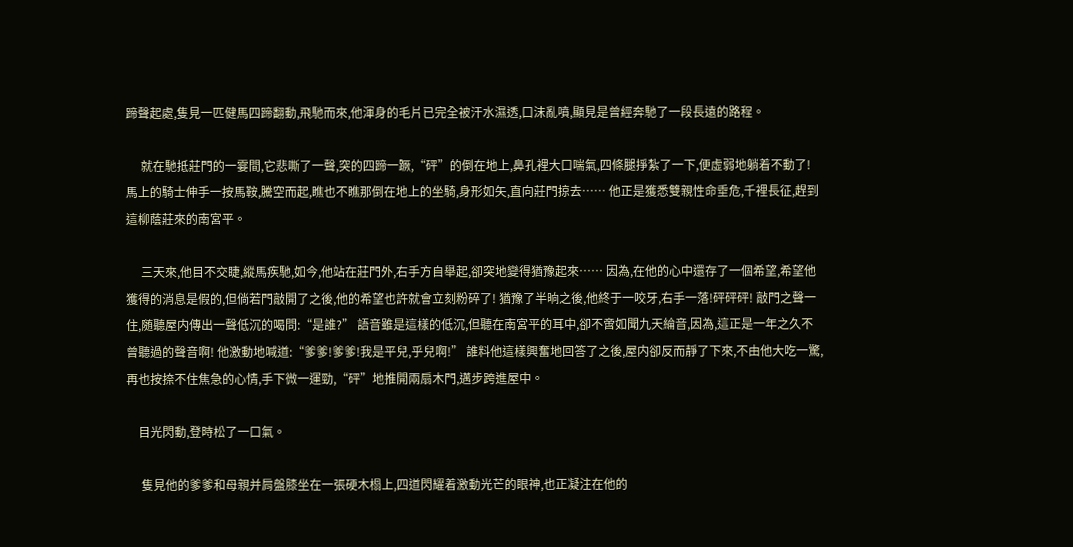蹄聲起處,隻見一匹健馬四蹄翻動,飛馳而來,他渾身的毛片已完全被汗水濕透,口沫亂噴,顯見是曾經奔馳了一段長遠的路程。

     就在馳抵莊門的一霎間,它悲嘶了一聲,突的四蹄一蹶,“砰”的倒在地上,鼻孔裡大口喘氣,四條腿掙紮了一下,便虛弱地躺着不動了! 馬上的騎士伸手一按馬鞍,騰空而起,瞧也不瞧那倒在地上的坐騎,身形如矢,直向莊門掠去…… 他正是獲悉雙親性命垂危,千裡長征,趕到這柳蔭莊來的南宮平。

     三天來,他目不交睫,縱馬疾馳,如今,他站在莊門外,右手方自舉起,卻突地變得猶豫起來…… 因為,在他的心中還存了一個希望,希望他獲得的消息是假的,但倘若門敲開了之後,他的希望也許就會立刻粉碎了! 猶豫了半晌之後,他終于一咬牙,右手一落!砰砰砰! 敲門之聲一住,随聽屋内傳出一聲低沉的喝問:“是誰?” 語音雖是這樣的低沉,但聽在南宮平的耳中,卻不啻如聞九天綸音,因為,這正是一年之久不曾聽過的聲音啊! 他激動地喊道:“爹爹!爹爹!我是平兒,乎兒啊!” 誰料他這樣興奮地回答了之後,屋内卻反而靜了下來,不由他大吃一驚,再也按捺不住焦急的心情,手下微一運勁,“砰”地推開兩扇木門,邁步跨進屋中。

    目光閃動,登時松了一口氣。

     隻見他的爹爹和母親并肩盤膝坐在一張硬木榻上,四道閃耀着激動光芒的眼神,也正凝注在他的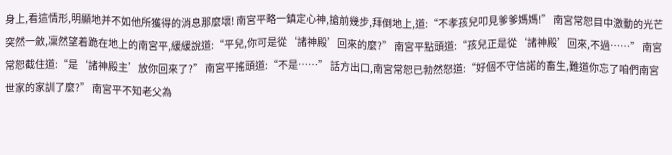身上,看這情形,明顯地并不如他所獲得的消息那麼壞! 南宮平略一鎮定心神,搶前幾步,拜倒地上,道:“不孝孩兒叩見爹爹媽媽!” 南宮常恕目中激動的光芒突然一斂,凜然望着跪在地上的南宮平,緩緩說道:“平兒,你可是從‘諸神殿’回來的麼?” 南宮平點頭道:“孩兒正是從‘諸神殿’回來,不過……” 南宮常恕截住道:“是‘諸神殿主’放你回來了?” 南宮平搖頭道:“不是……” 話方出口,南宮常恕已勃然怒道:“好個不守信諾的畜生,難道你忘了咱們南宮世家的家訓了麼?” 南宮平不知老父為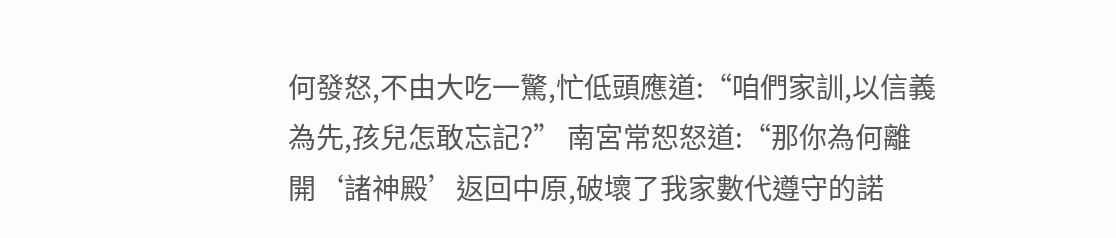何發怒,不由大吃一驚,忙低頭應道:“咱們家訓,以信義為先,孩兒怎敢忘記?” 南宮常恕怒道:“那你為何離開‘諸神殿’返回中原,破壞了我家數代遵守的諾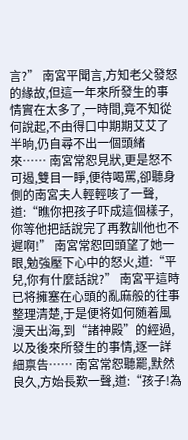言?” 南宮平聞言,方知老父發怒的緣故,但這一年來所發生的事情實在太多了,一時間,竟不知從何說起,不由得口中期期艾艾了半晌,仍自尋不出一個頭緒來…… 南宮常恕見狀,更是怒不可遏,雙目一睜,便待喝罵,卻聽身側的南宮夫人輕輕咳了一聲,道:“瞧你把孩子吓成這個樣子,你等他把話說完了再教訓他也不遲啊!” 南宮常恕回頭望了她一眼,勉強壓下心中的怒火,道:“平兒,你有什麼話說?” 南宮平這時已将擁塞在心頭的亂麻般的往事整理清楚,于是便将如何随着風漫天出海,到“諸神殿”的經過,以及後來所發生的事情,逐一詳細禀告…… 南宮常恕聽罷,默然良久,方始長歎一聲,道:“孩子!為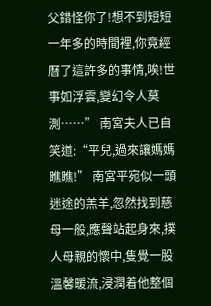父錯怪你了!想不到短短一年多的時間裡,你竟經曆了這許多的事情,唉!世事如浮雲,變幻令人莫測……” 南宮夫人已自笑道:“平兒,過來讓媽媽瞧瞧!” 南宮平宛似一頭迷途的羔羊,忽然找到慈母一般,應聲站起身來,撲人母親的懷中,隻覺一股溫馨暖流,浸潤着他整個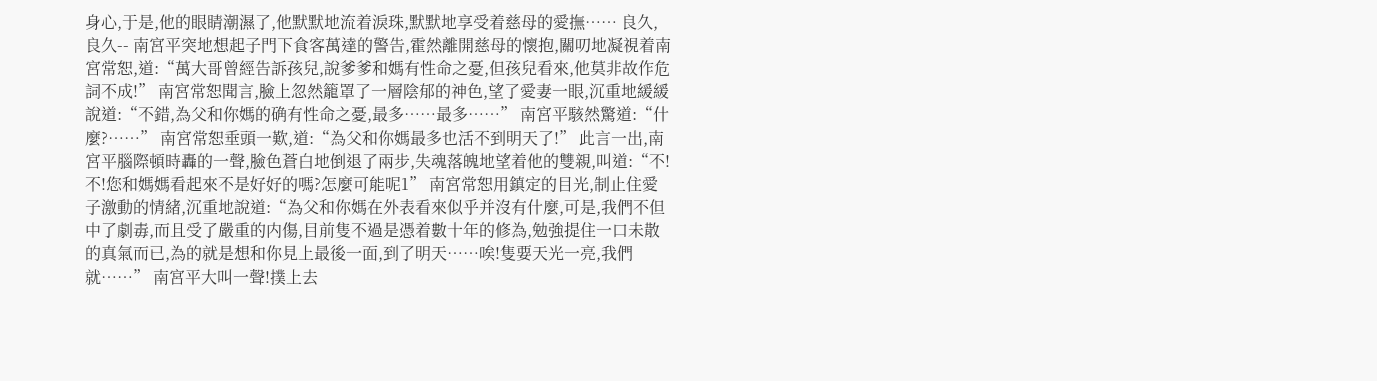身心,于是,他的眼睛潮濕了,他默默地流着淚珠,默默地享受着慈母的愛撫…… 良久,良久-- 南宮平突地想起子門下食客萬達的警告,霍然離開慈母的懷抱,關叨地凝視着南宮常恕,道:“萬大哥曾經告訴孩兒,說爹爹和媽有性命之憂,但孩兒看來,他莫非故作危詞不成!” 南宮常恕聞言,臉上忽然籠罩了一層陰郁的神色,望了愛妻一眼,沉重地緩緩說道:“不錯,為父和你媽的确有性命之憂,最多……最多……” 南宮平駭然驚道:“什麼?……” 南宮常恕垂頭一歎,道:“為父和你媽最多也活不到明天了!” 此言一出,南宮平腦際頓時轟的一聲,臉色蒼白地倒退了兩步,失魂落魄地望着他的雙親,叫道:“不!不!您和媽媽看起來不是好好的嗎?怎麼可能呢1” 南宮常恕用鎮定的目光,制止住愛子激動的情緒,沉重地說道:“為父和你媽在外表看來似乎并沒有什麼,可是,我們不但中了劇毒,而且受了嚴重的内傷,目前隻不過是憑着數十年的修為,勉強提住一口未散的真氣而已,為的就是想和你見上最後一面,到了明天……唉!隻要天光一亮,我們就……” 南宮平大叫一聲!撲上去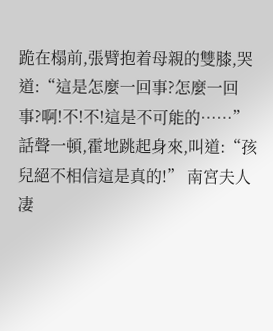跪在榻前,張臂抱着母親的雙膝,哭道:“這是怎麼一回事?怎麼一回事?啊!不!不!這是不可能的……”話聲一頓,霍地跳起身來,叫道:“孩兒絕不相信這是真的!” 南宮夫人凄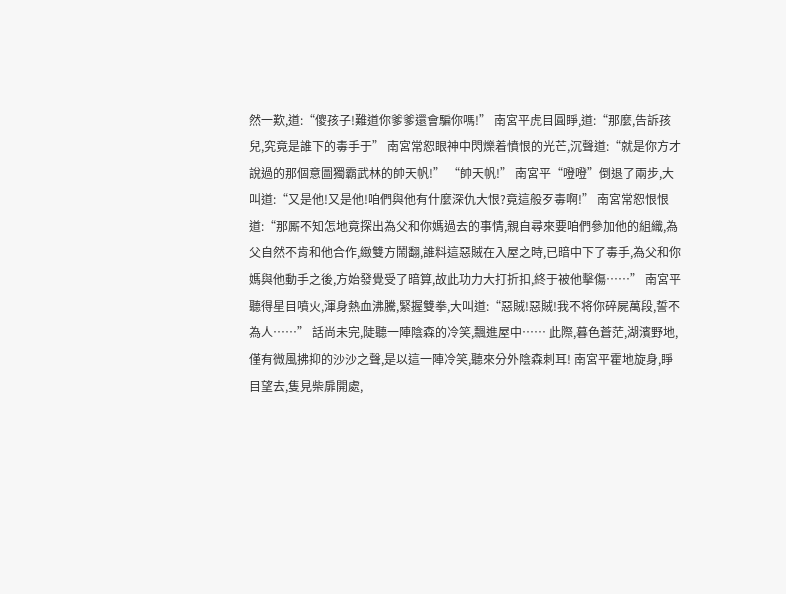然一歎,道:“傻孩子!難道你爹爹還會騙你嗎!” 南宮平虎目圓睜,道:“那麼,告訴孩兒,究竟是誰下的毒手于” 南宮常恕眼神中閃爍着憤恨的光芒,沉聲道:“就是你方才說過的那個意圖獨霸武林的帥天帆!” “帥天帆!” 南宮平“噔噔”倒退了兩步,大叫道:“又是他!又是他!咱們與他有什麼深仇大恨?竟這般歹毒啊!” 南宮常恕恨恨道:“那厮不知怎地竟探出為父和你媽過去的事情,親自尋來要咱們參加他的組織,為父自然不肯和他合作,緻雙方鬧翻,誰料這惡賊在入屋之時,已暗中下了毒手,為父和你媽與他動手之後,方始發覺受了暗算,故此功力大打折扣,終于被他擊傷……” 南宮平聽得星目噴火,渾身熱血沸騰,緊握雙拳,大叫道:“惡賊!惡賊!我不将你碎屍萬段,誓不為人……” 話尚未完,陡聽一陣陰森的冷笑,飄進屋中…… 此際,暮色蒼茫,湖濱野地,僅有微風拂抑的沙沙之聲,是以這一陣冷笑,聽來分外陰森刺耳! 南宮平霍地旋身,睜目望去,隻見柴扉開處,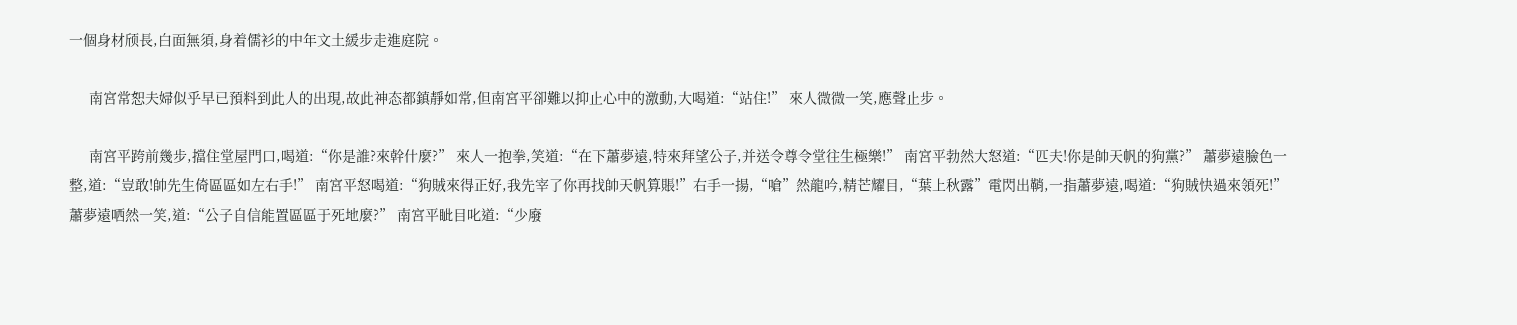一個身材颀長,白面無須,身着儒衫的中年文土緩步走進庭院。

     南宮常恕夫婦似乎早已預料到此人的出現,故此神态都鎮靜如常,但南宮平卻難以抑止心中的激動,大喝道:“站住!” 來人微微一笑,應聲止步。

     南宮平跨前幾步,擋住堂屋門口,喝道:“你是誰?來幹什麼?” 來人一抱拳,笑道:“在下蕭夢遠,特來拜望公子,并送令尊令堂往生極樂!” 南宮平勃然大怒道:“匹夫!你是帥天帆的狗黨?” 蕭夢遠臉色一整,道:“豈敢!帥先生倚區區如左右手!” 南宮平怒喝道:“狗賊來得正好,我先宰了你再找帥天帆算賬!”右手一揚,“嗆”然龍吟,精芒耀目,“葉上秋露”電閃出鞘,一指蕭夢遠,喝道:“狗賊快過來領死!” 蕭夢遠哂然一笑,道:“公子自信能置區區于死地麼?” 南宮平眦目叱道:“少廢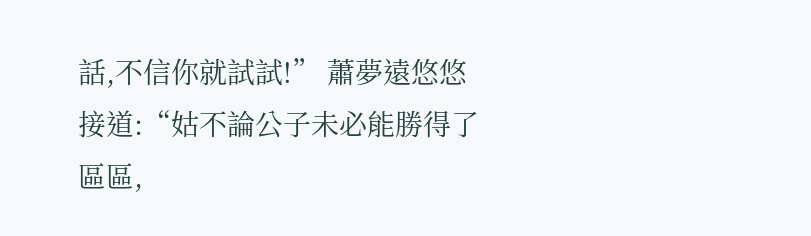話,不信你就試試!” 蕭夢遠悠悠接道:“姑不論公子未必能勝得了區區,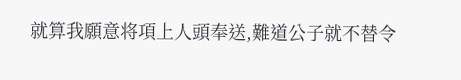就算我願意将項上人頭奉送,難道公子就不替令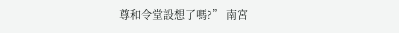尊和令堂設想了嗎?” 南宮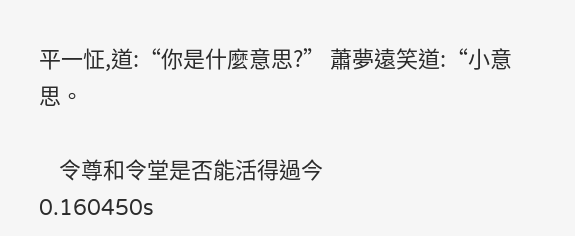平一怔,道:“你是什麼意思?” 蕭夢遠笑道:“小意思。

    令尊和令堂是否能活得過今
0.160450s